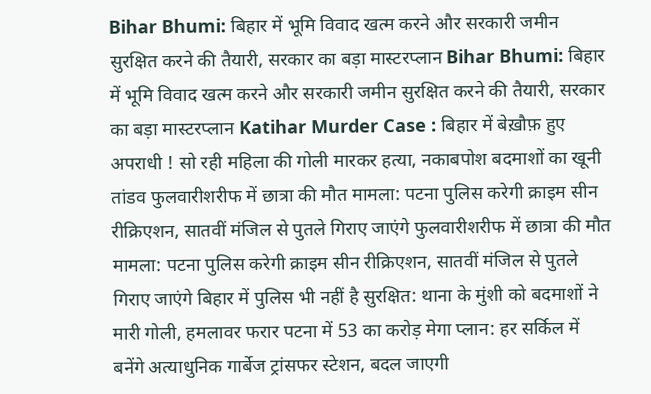Bihar Bhumi: बिहार में भूमि विवाद खत्म करने और सरकारी जमीन सुरक्षित करने की तैयारी, सरकार का बड़ा मास्टरप्लान Bihar Bhumi: बिहार में भूमि विवाद खत्म करने और सरकारी जमीन सुरक्षित करने की तैयारी, सरकार का बड़ा मास्टरप्लान Katihar Murder Case : बिहार में बेख़ौफ़ हुए अपराधी ! सो रही महिला की गोली मारकर हत्या, नकाबपोश बदमाशों का खूनी तांडव फुलवारीशरीफ में छात्रा की मौत मामला: पटना पुलिस करेगी क्राइम सीन रीक्रिएशन, सातवीं मंजिल से पुतले गिराए जाएंगे फुलवारीशरीफ में छात्रा की मौत मामला: पटना पुलिस करेगी क्राइम सीन रीक्रिएशन, सातवीं मंजिल से पुतले गिराए जाएंगे बिहार में पुलिस भी नहीं है सुरक्षित: थाना के मुंशी को बदमाशों ने मारी गोली, हमलावर फरार पटना में 53 का करोड़ मेगा प्लान: हर सर्किल में बनेंगे अत्याधुनिक गार्बेज ट्रांसफर स्टेशन, बदल जाएगी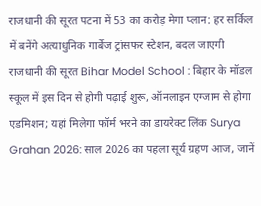राजधानी की सूरत पटना में 53 का करोड़ मेगा प्लान: हर सर्किल में बनेंगे अत्याधुनिक गार्बेज ट्रांसफर स्टेशन, बदल जाएगी राजधानी की सूरत Bihar Model School : बिहार के मॉडल स्कूल में इस दिन से होगी पढ़ाई शुरू, ऑनलाइन एग्जाम से होगा एडमिशन; यहां मिलेगा फॉर्म भरने का डायरेक्ट लिंक Surya Grahan 2026: साल 2026 का पहला सूर्य ग्रहण आज, जानें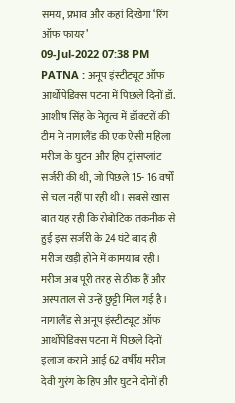समय, प्रभाव और कहां दिखेगा ‘रिंग ऑफ फायर’
09-Jul-2022 07:38 PM
PATNA : अनूप इंस्टीट्यूट ऑफ आर्थोपेडिक्स पटना में पिछले दिनों डॉ. आशीष सिंह के नेतृत्व में डॉक्टरों की टीम ने नागालैंड की एक ऐसी महिला मरीज के घुटन और हिप ट्रांसप्लांट सर्जरी की थी, जो पिछले 15- 16 वर्षों से चल नहीं पा रही थी। सबसे खास बात यह रही कि रोबोटिक तकनीक से हुई इस सर्जरी के 24 घंटे बाद ही मरीज खड़ी होने में कामयाब रही। मरीज अब पूरी तरह से ठीक हैं और अस्पताल से उन्हें छुट्टी मिल गई है।
नागालैंड से अनूप इंस्टीट्यूट ऑफ आर्थोपेडिक्स पटना में पिछले दिनों इलाज कराने आई 62 वर्षीय मरीज देवी गुरंग के हिप और घुटने दोनों ही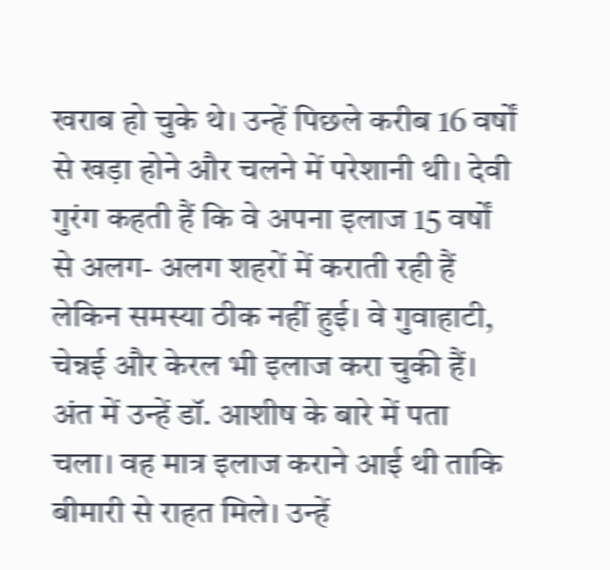खराब हो चुके थे। उन्हें पिछले करीब 16 वर्षों से खड़ा होने और चलने में परेशानी थी। देवी गुरंग कहती हैं कि वे अपना इलाज 15 वर्षों से अलग- अलग शहरों में कराती रही हैं लेकिन समस्या ठीक नहीं हुई। वे गुवाहाटी, चेन्नई और केरल भी इलाज करा चुकी हैं। अंत में उन्हें डॉ. आशीष के बारे में पता चला। वह मात्र इलाज कराने आई थी ताकि बीमारी से राहत मिले। उन्हें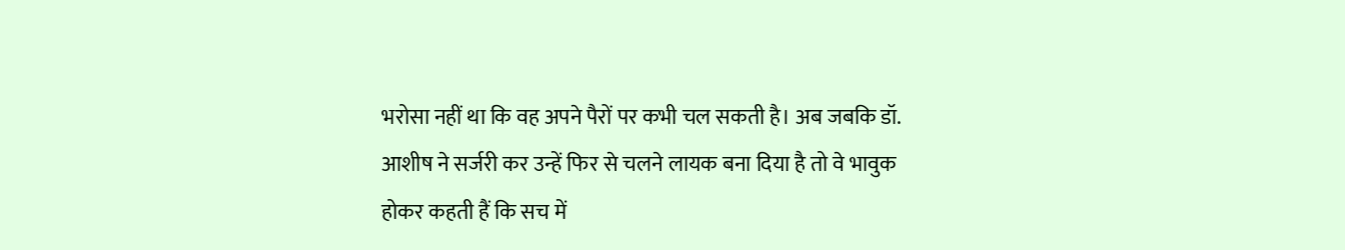भरोसा नहीं था कि वह अपने पैरों पर कभी चल सकती है। अब जबकि डॉ. आशीष ने सर्जरी कर उन्हें फिर से चलने लायक बना दिया है तो वे भावुक होकर कहती हैं कि सच में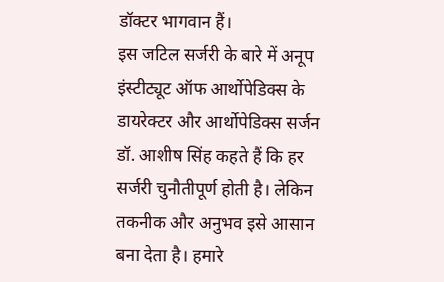डॉक्टर भागवान हैं।
इस जटिल सर्जरी के बारे में अनूप इंस्टीट्यूट ऑफ आर्थोपेडिक्स के डायरेक्टर और आर्थोपेडिक्स सर्जन डॉ. आशीष सिंह कहते हैं कि हर सर्जरी चुनौतीपूर्ण होती है। लेकिन तकनीक और अनुभव इसे आसान बना देता है। हमारे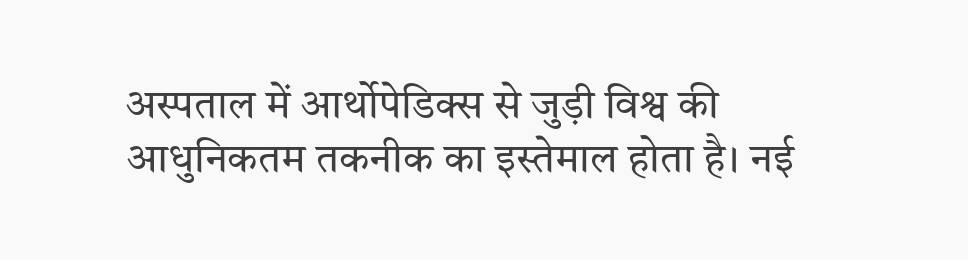अस्पताल में आर्थोपेडिक्स से जुड़ी विश्व की आधुनिकतम तकनीक का इस्तेमाल होता है। नई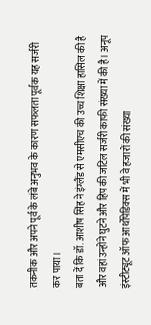तकनीक और अपने पूर्व के लंबे अनुभव के कारण सफलता पूर्वक यह सर्जरी कर पाया।
बता दें कि डॉ. आशीष सिंह ने इंग्लैंड से एमसीएच की उच्च शिक्षा हासिल की है और वहां उन्होंने घुटने और हिप की जटिल सर्जरी काफी संख्या में की है। अनूप इंस्टीट्यूट ऑफ आर्थोपेडिक्स में भी वे हजारों की संख्या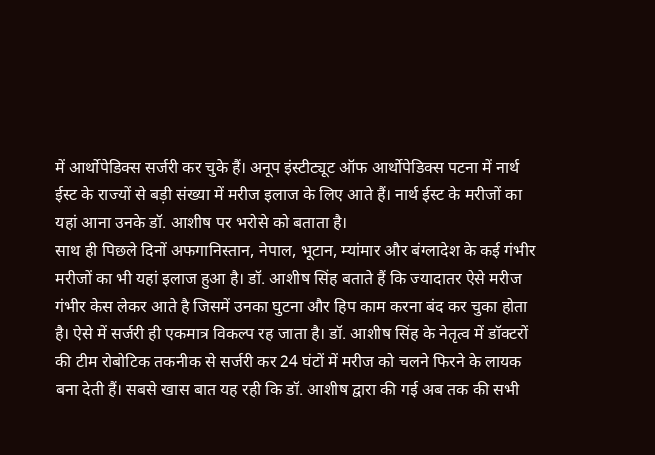में आर्थोपेडिक्स सर्जरी कर चुके हैं। अनूप इंस्टीट्यूट ऑफ आर्थोपेडिक्स पटना में नार्थ ईस्ट के राज्यों से बड़ी संख्या में मरीज इलाज के लिए आते हैं। नार्थ ईस्ट के मरीजों का यहां आना उनके डॉ. आशीष पर भरोसे को बताता है।
साथ ही पिछले दिनों अफगानिस्तान, नेपाल, भूटान, म्यांमार और बंग्लादेश के कई गंभीर मरीजों का भी यहां इलाज हुआ है। डॉ. आशीष सिंह बताते हैं कि ज्यादातर ऐसे मरीज गंभीर केस लेकर आते है जिसमें उनका घुटना और हिप काम करना बंद कर चुका होता है। ऐसे में सर्जरी ही एकमात्र विकल्प रह जाता है। डॉ. आशीष सिंह के नेतृत्व में डॉक्टरों की टीम रोबोटिक तकनीक से सर्जरी कर 24 घंटों में मरीज को चलने फिरने के लायक बना देती हैं। सबसे खास बात यह रही कि डॉ. आशीष द्वारा की गई अब तक की सभी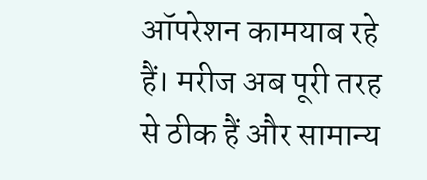ऑपरेशन कामयाब रहे हैं। मरीज अब पूरी तरह से ठीक हैं और सामान्य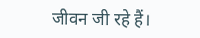जीवन जी रहे हैं।